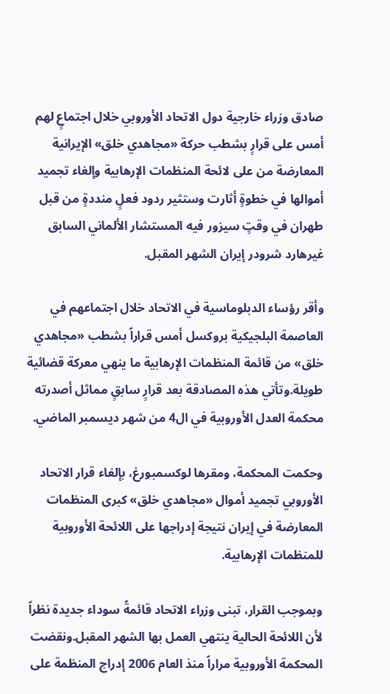صادق وزراء خارجية دول الاتحاد الأوروبي خلال اجتماعٍ لهم أمس على قرارٍ بشطب حركة «مجاهدي خلق» الإيرانية المعارضة من على لائحة المنظمات الإرهابية وإلغاء تجميد أموالها في خطوةٍ أثارت وستثير ردود فعلٍ منددةٍ من قبل طهران في وقتٍ سيزور فيه المستشار الألماني السابق غيرهارد شرودر إيران الشهر المقبل.

وأقر رؤساء الدبلوماسية في الاتحاد خلال اجتماعهم في العاصمة البلجيكية بروكسل أمس قراراً بشطب «مجاهدي خلق» من قائمة المنظمات الإرهابية ما ينهي معركة قضائية طويلة.وتأتي هذه المصادقة بعد قرارٍ سابقٍ مماثل أصدرته محكمة العدل الأوروبية في ال4 من شهر ديسمبر الماضي.

وحكمت المحكمة، ومقرها لوكسمبورغ، بإلغاء قرار الاتحاد الأوروبي تجميد أموال «مجاهدي خلق» كبرى المنظمات المعارضة في إيران نتيجة إدراجها على اللائحة الأوروبية للمنظمات الإرهابية.

وبموجب القرار، تبنى وزراء الاتحاد قائمةً سوداء جديدة نظراً لأن اللائحة الحالية ينتهي العمل بها الشهر المقبل.ونقضت المحكمة الأوروبية مراراً منذ العام 2006 إدراج المنظمة على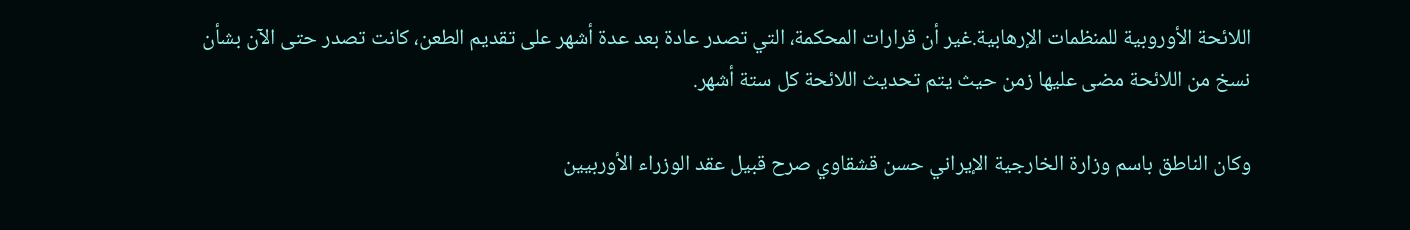اللائحة الأوروبية للمنظمات الإرهابية.غير أن قرارات المحكمة، التي تصدر عادة بعد عدة أشهر على تقديم الطعن، كانت تصدر حتى الآن بشأن نسخ من اللائحة مضى عليها زمن حيث يتم تحديث اللائحة كل ستة أشهر.

وكان الناطق باسم وزارة الخارجية الإيراني حسن قشقاوي صرح قبيل عقد الوزراء الأوربيين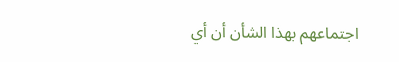اجتماعهم بهذا الشأن أن أي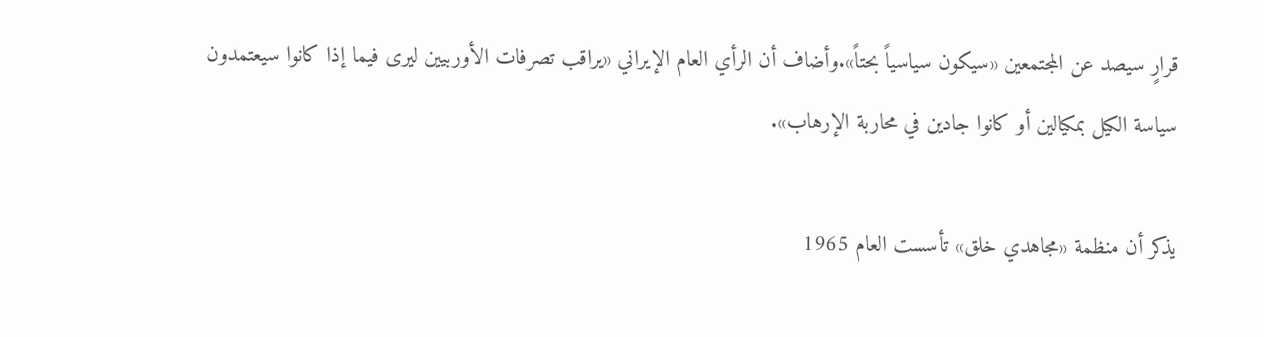قرارٍ سيصد عن المجتمعين «سيكون سياسياً بحتاً».وأضاف أن الرأي العام الإيراني «يراقب تصرفات الأوربيين ليرى فيما إذا كانوا سيعتمدون سياسة الكيل بمكيالين أو كانوا جادين في محاربة الإرهاب».

يذكر أن منظمة «مجاهدي خلق» تأسست العام 1965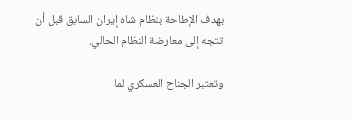بهدف الإطاحة بنظام شاه إيران السابق قبل أن تتجه إلى معارضة النظام الحالي.

وتعتبر الجناح العسكري لما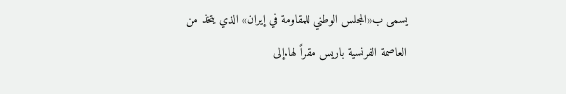يسمى ب«المجلس الوطني للمقاومة في إيران» الذي يتخذ من العاصمة الفرنسية باريس مقراً لها.إلى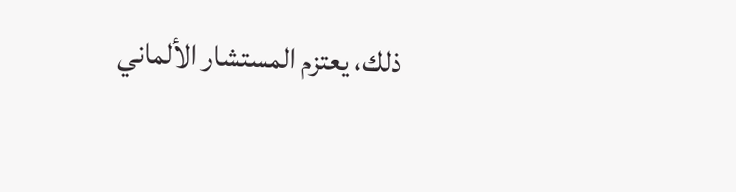ذلك، يعتزم المستشار الألماني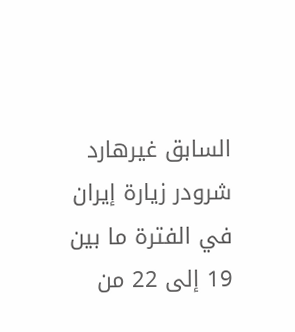السابق غيرهارد شرودر زيارة إيران في الفترة ما بين 19 إلى 22 من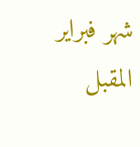شهر فبراير المقبل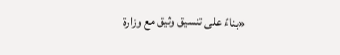«بناءً على تنسيق وثيق مع وزارة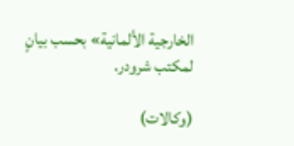الخارجية الألمانية» بحسب بيانٍ لمكتب شرودر.

(وكالات)